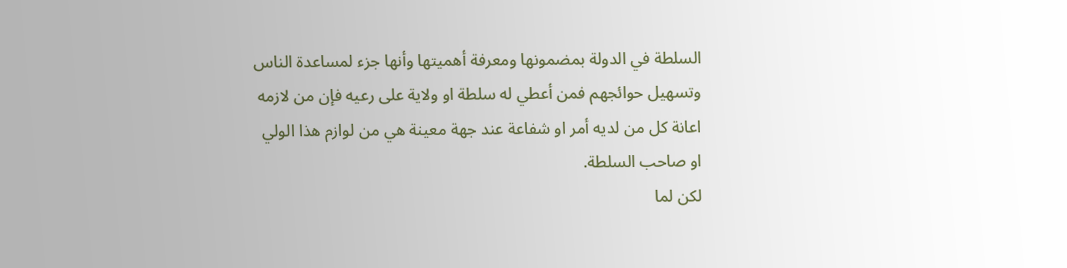السلطة في الدولة بمضمونها ومعرفة أهميتها وأنها جزء لمساعدة الناس وتسهيل حوائجهم فمن أعطي له سلطة او ولاية على رعيه فإن من لازمه اعانة كل من لديه أمر او شفاعة عند جهة معينة هي من لوازم هذا الولي او صاحب السلطة.
لكن لما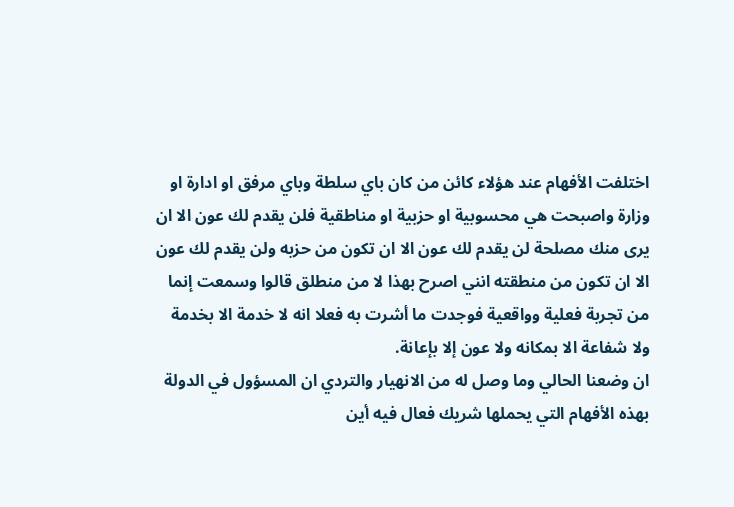اختلفت الأفهام عند هؤلاء كائن من كان باي سلطة وباي مرفق او ادارة او وزارة واصبحت هي محسوبية او حزبية او مناطقية فلن يقدم لك عون الا ان يرى منك مصلحة لن يقدم لك عون الا ان تكون من حزبه ولن يقدم لك عون الا ان تكون من منطقته انني اصرح بهذا لا من منطلق قالوا وسمعت إنما من تجربة فعلية وواقعية فوجدت ما أشرت به فعلا انه لا خدمة الا بخدمة ولا شفاعة الا بمكانه ولا عون إلا بإعانة.
ان وضعنا الحالي وما وصل له من الانهيار والتردي ان المسؤول في الدولة بهذه الأفهام التي يحملها شريك فعال فيه أين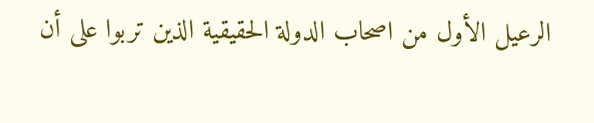الرعيل الأول من اصحاب الدولة الحقيقية الذين تربوا على أن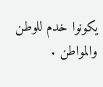يكونوا خدم للوطن والمواطن .